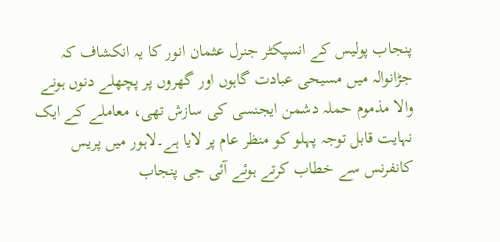پنجاب پولیس کے انسپکٹر جنرل عثمان انور کا یہ انکشاف کہ جڑانوالہ میں مسیحی عبادت گاہوں اور گھروں پر پچھلے دنوں ہونے والا مذموم حملہ دشمن ایجنسی کی سازش تھی، معاملے کے ایک نہایت قابل توجہ پہلو کو منظر عام پر لایا ہے۔لاہور میں پریس کانفرنس سے خطاب کرتے ہوئے آئی جی پنجاب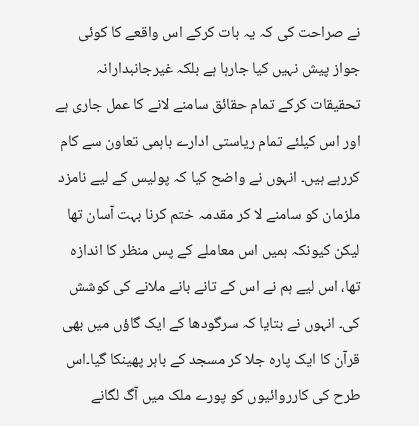نے صراحت کی کہ یہ بات کرکے اس واقعے کا کوئی جواز پیش نہیں کیا جارہا ہے بلکہ غیرجانبدارانہ تحقیقات کرکے تمام حقائق سامنے لانے کا عمل جاری ہے اور اس کیلئے تمام ریاستی ادارے باہمی تعاون سے کام کررہے ہیں۔ انہوں نے واضح کیا کہ پولیس کے لیے نامزد ملزمان کو سامنے لا کر مقدمہ ختم کرنا بہت آسان تھا لیکن کیونکہ ہمیں اس معاملے کے پس منظر کا اندازہ تھا، اس لیے ہم نے اس کے تانے بانے ملانے کی کوشش کی۔ انہوں نے بتایا کہ سرگودھا کے ایک گاؤں میں بھی قرآن کا ایک پارہ جلا کر مسجد کے باہر پھینکا گیا۔اس طرح کی کارروائیوں کو پورے ملک میں آگ لگانے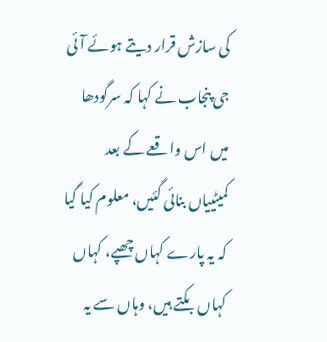کی سازش قرار دیتے ہوئے آئی جی پنجاب نے کہا کہ سرگودھا میں اس واقعے کے بعد کمیٹییاں بنائی گئیں، معلوم کیا گیا کہ یہ پارے کہاں چھپے، کہاں کہاں بکتے ہیں، وہاں سے یہ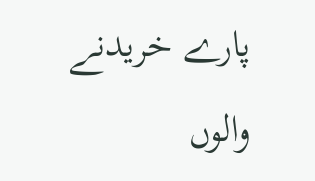پارے خریدنے والوں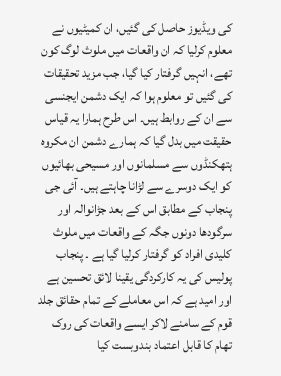کی ویڈیوز حاصل کی گئیں، ان کمیٹیوں نے معلوم کرلیا کہ ان واقعات میں ملوث لوگ کون تھے، انہیں گرفتار کیا گیا، جب مزید تحقیقات کی گئیں تو معلوم ہوا کہ ایک دشمن ایجنسی سے ان کے روابط ہیں۔ اس طرح ہمارا یہ قیاس حقیقت میں بدل گیا کہ ہمارے دشمن ان مکروہ ہتھکنڈوں سے مسلمانوں اور مسیحی بھائیوں کو ایک دوسرے سے لڑانا چاہتے ہیں۔ آئی جی پنجاب کے مطابق اس کے بعد جڑانوالہ اور سرگودھا دونوں جگہ کے واقعات میں ملوث کلیدی افراد کو گرفتار کرلیا گیا ہے ۔ پنجاب پولیس کی یہ کارکردگی یقینا لائق تحسین ہے اور امید ہے کہ اس معاملے کے تمام حقائق جلد قوم کے سامنے لاکر ایسے واقعات کی روک تھام کا قابل اعتماد بندوبست کیا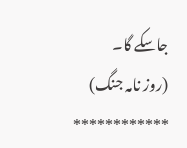جاسکے گا۔
(روز نامہ جنگ)
************